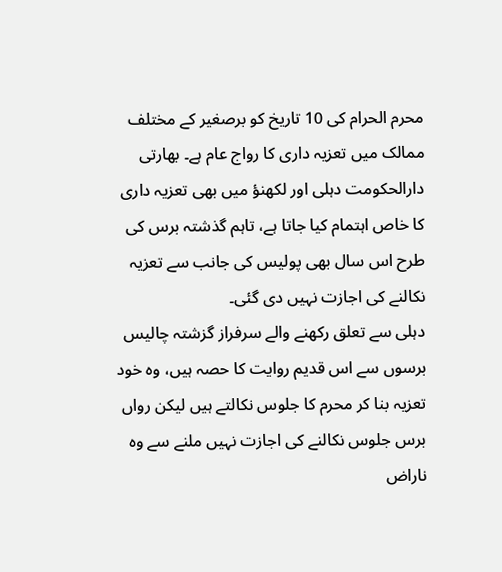محرم الحرام کی 10 تاریخ کو برصغیر کے مختلف ممالک میں تعزیہ داری کا رواج عام ہے۔ بھارتی دارالحکومت دہلی اور لکھنؤ میں بھی تعزیہ داری کا خاص اہتمام کیا جاتا ہے، تاہم گذشتہ برس کی طرح اس سال بھی پولیس کی جانب سے تعزیہ نکالنے کی اجازت نہیں دی گئی۔
دہلی سے تعلق رکھنے والے سرفراز گزشتہ چالیس برسوں سے اس قدیم روایت کا حصہ ہیں، وہ خود تعزیہ بنا کر محرم کا جلوس نکالتے ہیں لیکن رواں برس جلوس نکالنے کی اجازت نہیں ملنے سے وہ ناراض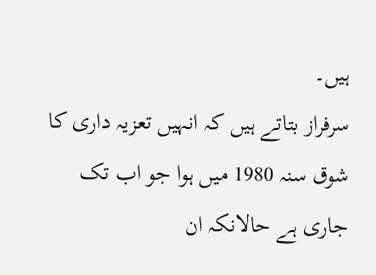ہیں۔
سرفراز بتاتے ہیں کہ انہیں تعزیہ داری کا شوق سنہ 1980 میں ہوا جو اب تک جاری ہے حالانکہ ان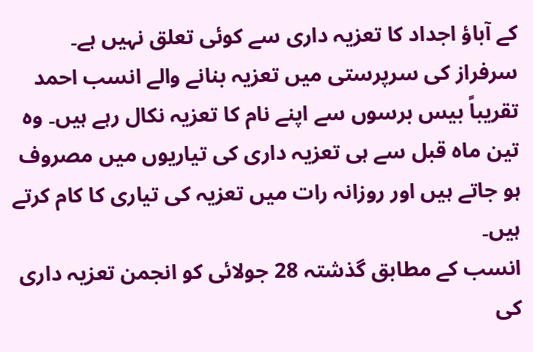کے آباؤ اجداد کا تعزیہ داری سے کوئی تعلق نہیں ہے۔
سرفراز کی سرپرستی میں تعزیہ بنانے والے انسب احمد تقریباً بیس برسوں سے اپنے نام کا تعزیہ نکال رہے ہیں۔ وہ تین ماہ قبل سے ہی تعزیہ داری کی تیاریوں میں مصروف ہو جاتے ہیں اور روزانہ رات میں تعزیہ کی تیاری کا کام کرتے ہیں۔
انسب کے مطابق گذشتہ 28 جولائی کو انجمن تعزیہ داری کی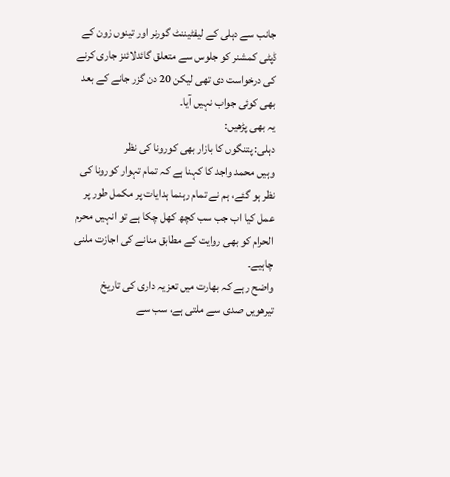جانب سے دہلی کے لیفٹیننٹ گورنر اور تینوں زون کے ڈپٹی کمشنر کو جلوس سے متعلق گائدلائنز جاری کرنے کی درخواست دی تھی لیکن 20 دن گزر جانے کے بعد بھی کوئی جواب نہیں آیا۔
یہ بھی پڑھیں:
دہلی: پتنگوں کا بازار بھی کورونا کی نظر
وہیں محمد واجد کا کہنا ہے کہ تمام تہوار کورونا کی نظر ہو گئے، ہم نے تمام رہنما ہدایات پر مکمل طور پر عمل کیا اب جب سب کچھ کھل چکا ہے تو انہیں محرم الحرام کو بھی روایت کے مطابق منانے کی اجازت ملنی چاہیے۔
واضح رہے کہ بھارت میں تعزیہ داری کی تاریخ تیرھویں صدی سے ملتی ہے، سب سے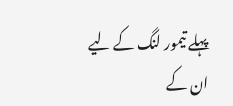پہلے تیمور لنگ کے لیے ان کے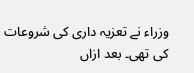وزراء نے تعزیہ داری کی شروعات کی تھی۔ بعد ازاں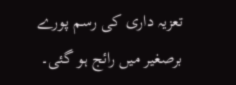تعزیہ داری کی رسم پورے برصغیر میں رائج ہو گئی۔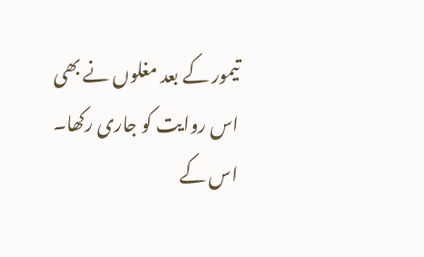تیمور کے بعد مغلوں نے بھی اس روایت کو جاری رکھا۔ اس کے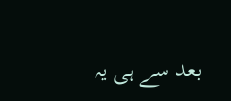بعد سے ہی یہ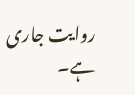روایت جاری ہے۔